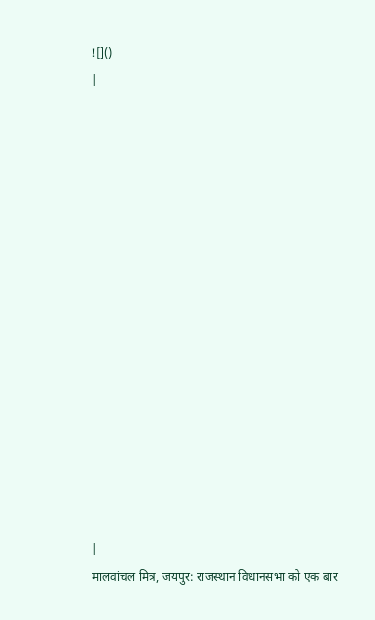![]()
|
















|
मालवांचल मित्र, जयपुर: राजस्थान विधानसभा को एक बार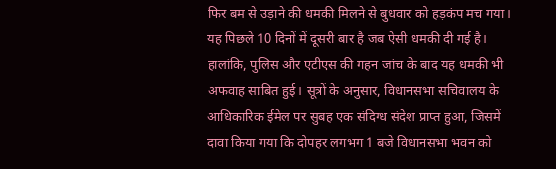फिर बम से उड़ाने की धमकी मिलने से बुधवार को हड़कंप मच गया। यह पिछले 10 दिनों में दूसरी बार है जब ऐसी धमकी दी गई है। हालांकि, पुलिस और एटीएस की गहन जांच के बाद यह धमकी भी अफवाह साबित हुई। सूत्रों के अनुसार, विधानसभा सचिवालय के आधिकारिक ईमेल पर सुबह एक संदिग्ध संदेश प्राप्त हुआ, जिसमें दावा किया गया कि दोपहर लगभग 1 बजे विधानसभा भवन को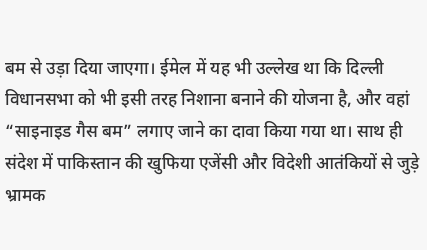बम से उड़ा दिया जाएगा। ईमेल में यह भी उल्लेख था कि दिल्ली विधानसभा को भी इसी तरह निशाना बनाने की योजना है, और वहां “साइनाइड गैस बम” लगाए जाने का दावा किया गया था। साथ ही संदेश में पाकिस्तान की खुफिया एजेंसी और विदेशी आतंकियों से जुड़े भ्रामक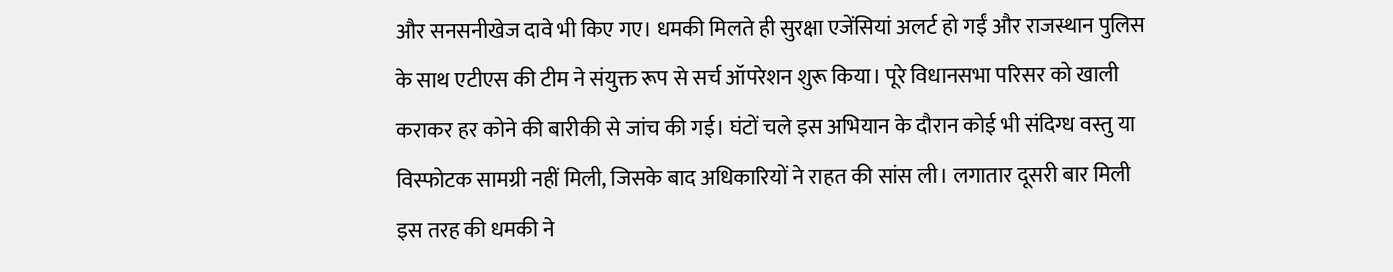और सनसनीखेज दावे भी किए गए। धमकी मिलते ही सुरक्षा एजेंसियां अलर्ट हो गईं और राजस्थान पुलिस के साथ एटीएस की टीम ने संयुक्त रूप से सर्च ऑपरेशन शुरू किया। पूरे विधानसभा परिसर को खाली कराकर हर कोने की बारीकी से जांच की गई। घंटों चले इस अभियान के दौरान कोई भी संदिग्ध वस्तु या विस्फोटक सामग्री नहीं मिली, जिसके बाद अधिकारियों ने राहत की सांस ली। लगातार दूसरी बार मिली इस तरह की धमकी ने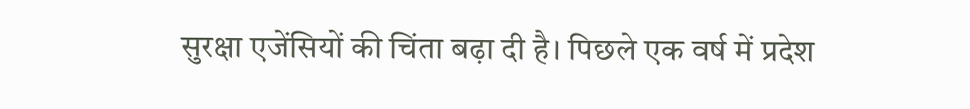सुरक्षा एजेंसियों की चिंता बढ़ा दी है। पिछले एक वर्ष में प्रदेश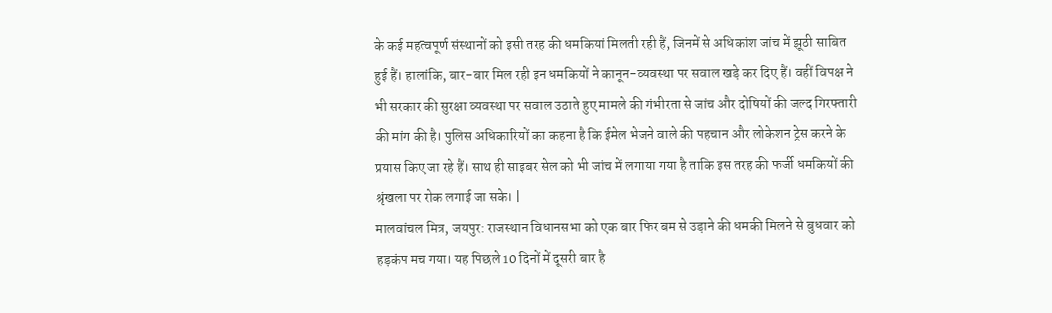के कई महत्वपूर्ण संस्थानों को इसी तरह की धमकियां मिलती रही हैं, जिनमें से अधिकांश जांच में झूठी साबित हुई हैं। हालांकि, बार-बार मिल रही इन धमकियों ने कानून-व्यवस्था पर सवाल खड़े कर दिए हैं। वहीं विपक्ष ने भी सरकार की सुरक्षा व्यवस्था पर सवाल उठाते हुए मामले की गंभीरता से जांच और दोषियों की जल्द गिरफ्तारी की मांग की है। पुलिस अधिकारियों का कहना है कि ईमेल भेजने वाले की पहचान और लोकेशन ट्रेस करने के प्रयास किए जा रहे हैं। साथ ही साइबर सेल को भी जांच में लगाया गया है ताकि इस तरह की फर्जी धमकियों की श्रृंखला पर रोक लगाई जा सके। |
मालवांचल मित्र, जयपुर: राजस्थान विधानसभा को एक बार फिर बम से उड़ाने की धमकी मिलने से बुधवार को हड़कंप मच गया। यह पिछले 10 दिनों में दूसरी बार है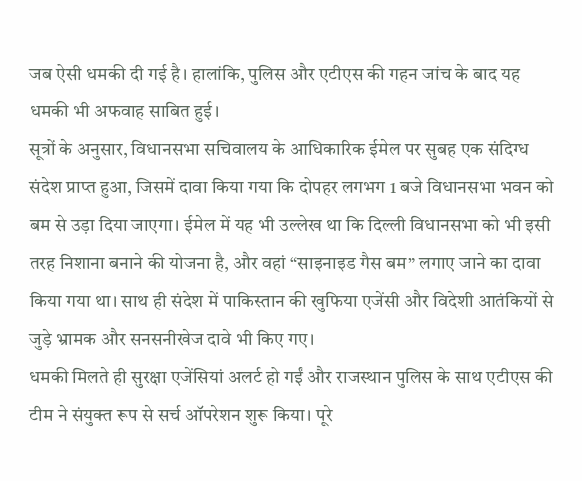जब ऐसी धमकी दी गई है। हालांकि, पुलिस और एटीएस की गहन जांच के बाद यह धमकी भी अफवाह साबित हुई।
सूत्रों के अनुसार, विधानसभा सचिवालय के आधिकारिक ईमेल पर सुबह एक संदिग्ध संदेश प्राप्त हुआ, जिसमें दावा किया गया कि दोपहर लगभग 1 बजे विधानसभा भवन को बम से उड़ा दिया जाएगा। ईमेल में यह भी उल्लेख था कि दिल्ली विधानसभा को भी इसी तरह निशाना बनाने की योजना है, और वहां “साइनाइड गैस बम” लगाए जाने का दावा किया गया था। साथ ही संदेश में पाकिस्तान की खुफिया एजेंसी और विदेशी आतंकियों से जुड़े भ्रामक और सनसनीखेज दावे भी किए गए।
धमकी मिलते ही सुरक्षा एजेंसियां अलर्ट हो गईं और राजस्थान पुलिस के साथ एटीएस की टीम ने संयुक्त रूप से सर्च ऑपरेशन शुरू किया। पूरे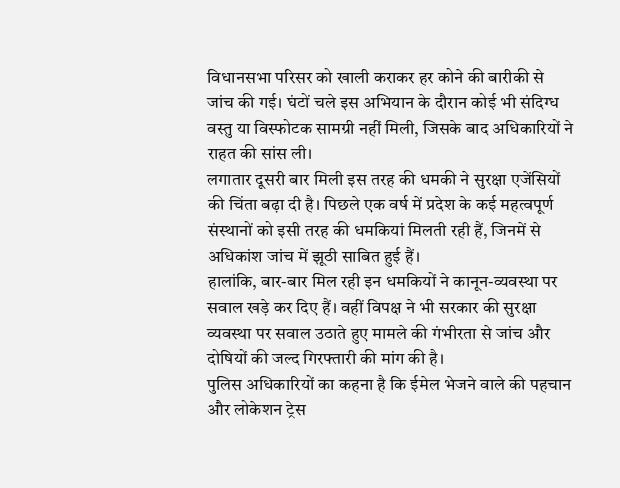विधानसभा परिसर को खाली कराकर हर कोने की बारीकी से जांच की गई। घंटों चले इस अभियान के दौरान कोई भी संदिग्ध वस्तु या विस्फोटक सामग्री नहीं मिली, जिसके बाद अधिकारियों ने राहत की सांस ली।
लगातार दूसरी बार मिली इस तरह की धमकी ने सुरक्षा एजेंसियों की चिंता बढ़ा दी है। पिछले एक वर्ष में प्रदेश के कई महत्वपूर्ण संस्थानों को इसी तरह की धमकियां मिलती रही हैं, जिनमें से अधिकांश जांच में झूठी साबित हुई हैं।
हालांकि, बार-बार मिल रही इन धमकियों ने कानून-व्यवस्था पर सवाल खड़े कर दिए हैं। वहीं विपक्ष ने भी सरकार की सुरक्षा व्यवस्था पर सवाल उठाते हुए मामले की गंभीरता से जांच और दोषियों की जल्द गिरफ्तारी की मांग की है।
पुलिस अधिकारियों का कहना है कि ईमेल भेजने वाले की पहचान और लोकेशन ट्रेस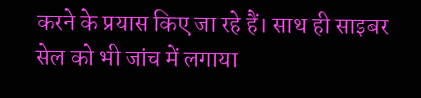करने के प्रयास किए जा रहे हैं। साथ ही साइबर सेल को भी जांच में लगाया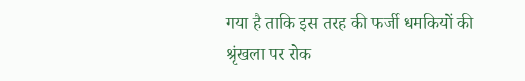गया है ताकि इस तरह की फर्जी धमकियों की श्रृंखला पर रोक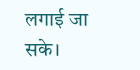लगाई जा सके।